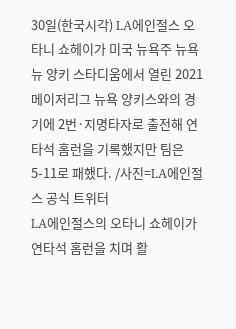30일(한국시각) LA에인절스 오타니 쇼헤이가 미국 뉴욕주 뉴욕 뉴 양키 스타디움에서 열린 2021 메이저리그 뉴욕 양키스와의 경기에 2번·지명타자로 출전해 연타석 홈런을 기록했지만 팀은 5-11로 패했다. /사진=LA에인절스 공식 트위터
LA에인절스의 오타니 쇼헤이가 연타석 홈런을 치며 활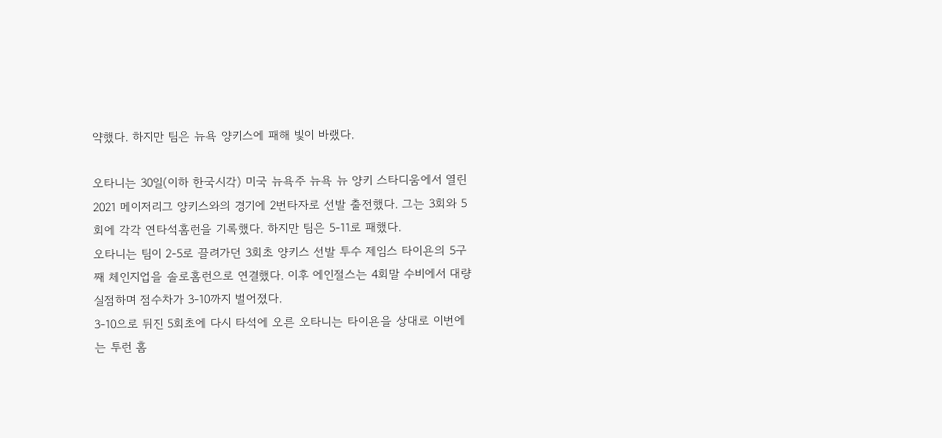약했다. 하지만 팀은 뉴욕 양키스에 패해 빛이 바랬다.

오타니는 30일(이하 한국시각) 미국 뉴욕주 뉴욕 뉴 양키 스타디움에서 열린 2021 메이저리그 양키스와의 경기에 2번타자로 선발 출전했다. 그는 3회와 5회에 각각 연타석홈런을 기록했다. 하지만 팀은 5-11로 패했다.
오타니는 팀이 2-5로 끌려가던 3회초 양키스 선발 투수 제임스 타이욘의 5구째 체인지업을 솔로홈런으로 연결했다. 이후 에인절스는 4회말 수비에서 대량실점하며 점수차가 3-10까지 벌어졌다.
3-10으로 뒤진 5회초에 다시 타석에 오른 오타니는 타이욘을 상대로 이번에는 투런 홈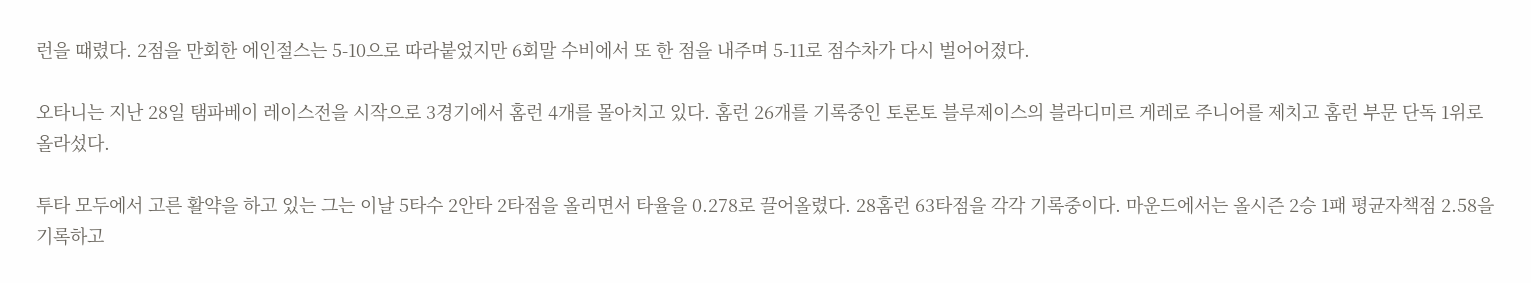런을 때렸다. 2점을 만회한 에인절스는 5-10으로 따라붙었지만 6회말 수비에서 또 한 점을 내주며 5-11로 점수차가 다시 벌어어졌다.

오타니는 지난 28일 탬파베이 레이스전을 시작으로 3경기에서 홈런 4개를 몰아치고 있다. 홈런 26개를 기록중인 토론토 블루제이스의 블라디미르 게레로 주니어를 제치고 홈런 부문 단독 1위로 올라섰다.

투타 모두에서 고른 활약을 하고 있는 그는 이날 5타수 2안타 2타점을 올리면서 타율을 0.278로 끌어올렸다. 28홈런 63타점을 각각 기록중이다. 마운드에서는 올시즌 2승 1패 평균자책점 2.58을 기록하고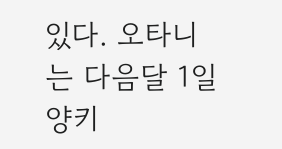있다. 오타니는 다음달 1일 양키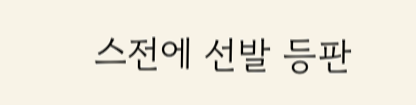스전에 선발 등판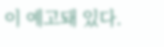이 예고돼 있다.